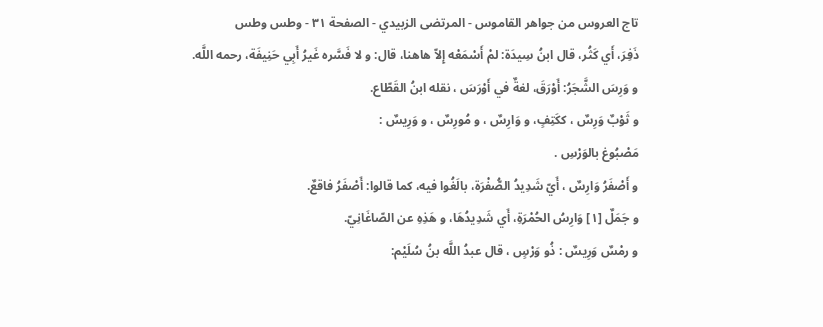تاج العروس من جواهر القاموس - المرتضى الزبيدي - الصفحة ٣١ - وطس وطس
ذَفِرَ، أَي كَثُر، قال ابنُ سِيدَة: لمْ أَسْمَعْه إِلاّ هاهنا، قال: و لا فَسَّره غَيرُ أَبِي حَنِيفَة، رحمه اللَّه.
و وَرِسَ الشَّجَرُ: أَوْرَقَ، لغةٌ في أَوْرَسَ ، نقله ابنُ القَطّاع.
و ثَوْبٌ وَرِسٌ ، ككَتِفٍ، و وَارِسٌ ، و مُورِسٌ ، و وَرِيسٌ :
مَصْبُوغ بالوَرْسِ .
و أَصْفَرُ وَارِسٌ ، أَيّ شَدِيدُ الصُّفْرَة، بالَغُوا فيه، كما قالوا: أَصْفَرُ فاقعٌ.
و جَمَلٌ [١] وَارِسُ الحُمْرَةِ، أَي شَدِيدُهَا، و هَذِهِ عن الصّاغَانِيّ.
و رمْسٌ وَرِيسٌ : ذُو وَرْسٍ ، قال عبدُ اللَّه بنُ سُلَيْم: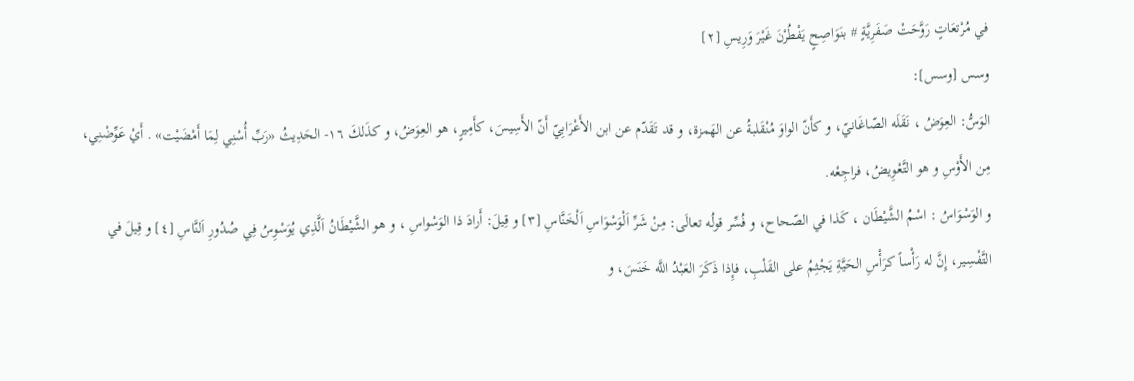في مُرْتعَاتٍ رَوَّحَتْ صَفَرِيَّةٍ # بنَوَاصِحٍ يَفْطُرْنَ غَيْرَ وَرِيسِ [٢]
وسس [وسس]:
الوَسُّ: العِوَضُ ، نَقَلَه الصّاغَانيّ، و كأَنّ الواوَ مُنْقَلبةُ عن الهَمزة، و قد تَقَدّم عن ابن الأَعْرَابِيّ أَنّ الأَسِيسَ، كأَمِيرٍ، هو العِوَضُ، و كذَلكَ ١٦- الحَدِيثُ «رَبِّ أُسْنِي لِمَا أَمْضَيْت» . أَيْ عَوِّضْنِي، مِن الأَوْسِ و هو التَّعْوِيضُ، فراجِعْه.
و الوَسْوَاسُ : اسْمُ الشَّيْطَان ، كَذا في الصّحاح، و فُسِّر قولُه تعالَى: مِنْ شَرِّ اَلْوَسْوَاسِ اَلْخَنَّاسِ [٣] و قِيلَ: أَرادَ ذا الوَسْواسِ ، و هو الشَّيْطَانُ اَلَّذِي يُوَسْوِسُ فِي صُدُورِ اَلنَّاسِ [٤] و قِيلَ في التَّفْسِير، إِنَّ له رَأْساً كرَأْسِ الحَيَّةِ يَجْثِمُ على القَلْبِ، فإِذا ذَكَرَ العَبْدُ اللَّه خَنَسَ، و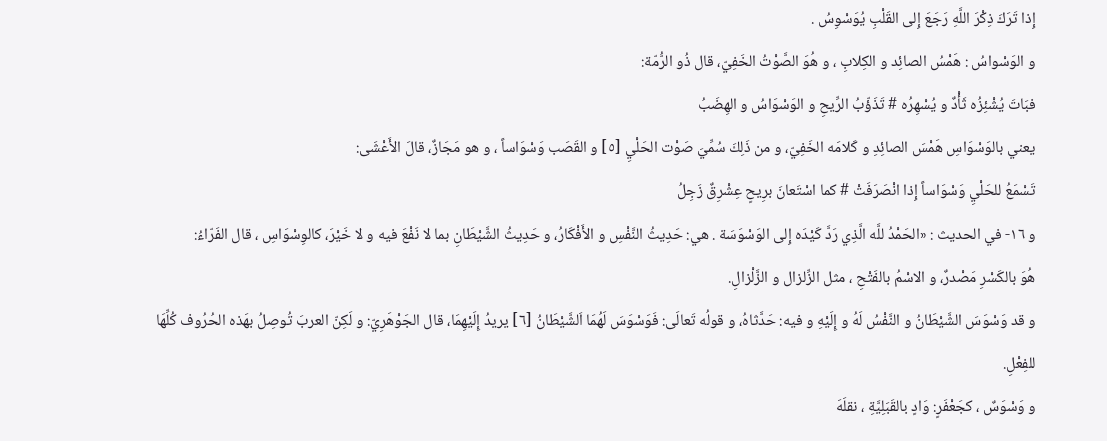إِذا تَرَكَ ذِكْرَ اللَّهِ رَجَعَ إِلى القَلْبِ يُوَسْوِسُ .
و الوَسْواسُ : هَمْسُ الصائِد و الكِلابِ ، و هُوَ الصَّوْتُ الخَفِيّ، قال ذُو الرُّمّة:
فبَاتَ يُشْئِزُه ثَأْدٌ و يُسْهِرُه # تَذَؤّبُ الرِّيحِ و الوَسْوَاسُ و الهِضَبُ
يعني بالوَسْوَاسِ هَمْسَ الصائِدِ و كَلامَه الخَفِيّ، و من ذَلِكَ سُمِّيَ صَوْت الحَلْيِ [٥] و القَصَب وَسْوَاساً ، و هو مَجَازٌ، قالَ الأَعْشَى:
تَسْمَعُ للحَلْيِ وَسْوَاساً إِذا انْصَرَفَتْ # كما اسْتَعانَ برِيحٍ عِشْرِقٌ زَجِلُ
و ١٦- في الحديث : «الحَمْدُ للَّه الَّذِي رَدَّ كَيْدَه إِلى الوَسْوَسَة . هي: حَدِيثُ النَّفْسِ و الأَفْكَارُ، و حَدِيثُ الشَّيْطَانِ بما لا نَفْعَ فيه و لا خَيْرَ، كالوِسْوَاسِ ، قال الفَرّاءُ:
هُوَ بالكَسْرِ مَصْدرٌ، و الاسْمُ بالفَتْحِ ، مثل الزِّلزال و الزَّلْزالِ.
و قد وَسْوَسَ الشَّيْطَانُ و النَّفْسُ لَهُ و إِلَيْهِ و فيه: حَدَّثاهُ، و قولُه تَعالَى: فَوَسْوَسَ لَهُمَا اَلشَّيْطَانُ [٦] يريدُ إِلَيْهِمَا، قال الجَوْهَرِيّ: و لَكِنّ العربَ تُوصِلُ بهَذه الحُرُوف كُلِّهَا للفِعْلِ.
و وَسْوَسٌ ، كجَعْفَرٍ: وَادٍ بالقَبَلِيَّةِ ، نقلَهَ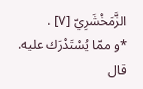الزَّمَخْشَرِيّ [٧] .
*و ممّا يُسْتَدْرَك عليه.
قال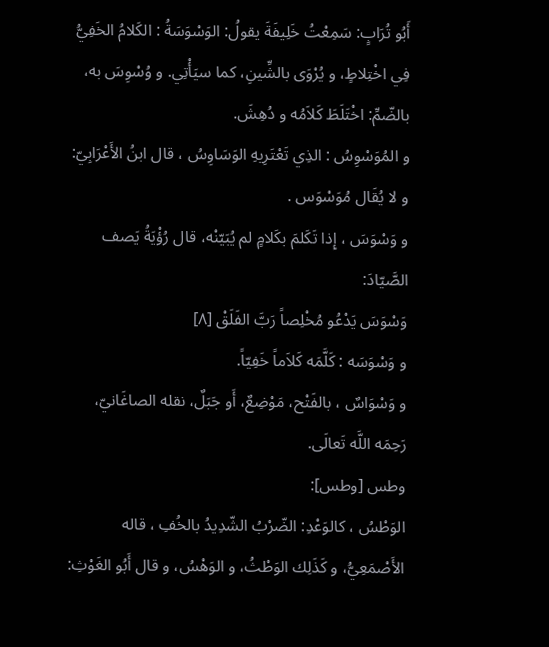أَبُو تُرَابٍ: سَمِعْتُ خَلِيفَةَ يقولُ: الوَسْوَسَةُ : الكَلامُ الخَفِيُّ فِي اخْتِلاطٍ، و يُرْوَى بالشِّينِ، كما سيَأْتِي. و وُسْوِسَ به، بالضّمِّ: اخْتَلَطَ كَلاَمُه و دُهِشَ.
و المُوَسْوِسُ : الذِي تَعْتَرِيهِ الوَسَاوِسُ ، قال ابنُ الأَعْرَابِيّ:
و لا يُقَال مُوَسْوَس .
و وَسْوَسَ ، إِذا تَكَلمَ بكَلامٍ لم يُبَيّنْه، قال رُؤْيَةُ يَصف الصَّيّادَ:
وَسْوَسَ يَدْعُو مُخْلِصاً رَبَّ الفَلَقْ [٨]
و وَسْوَسَه : كَلَّمَه كَلاَماً خَفِيّاً.
و وَسْوَاسٌ ، بالفَتْح، مَوْضِعٌ، أَو جَبَلٌ، نقله الصاغَانيّ، رَحِمَه اللَّه تَعالَى.
وطس [وطس]:
الوَطْسُ ، كالوَعْدِ: الضّرْبُ الشّدِيدُ بالخُفِ ، قاله الأَصْمَعِيُّ، و كَذَلِك الوَطْثُ، و الوَهْسُ، و قال أَبُو الغَوْثِ: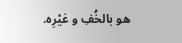هو بالخُفِ و غيْرِه.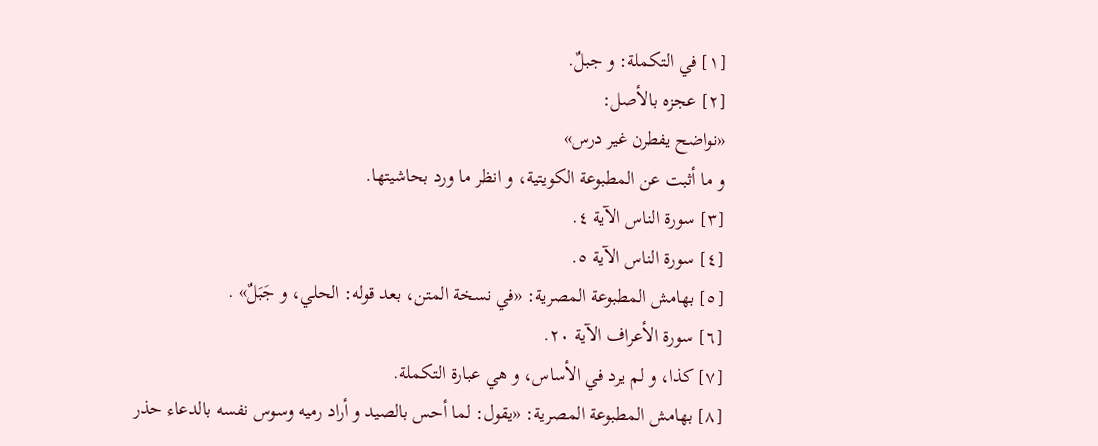[١] في التكملة: و جبلٌ.
[٢] عجزه بالأصل:
«نواضح يفطرن غير درس»
و ما أثبت عن المطبوعة الكويتية، و انظر ما ورد بحاشيتها.
[٣] سورة الناس الآية ٤.
[٤] سورة الناس الآية ٥.
[٥] بهامش المطبوعة المصرية: «في نسخة المتن، بعد قوله: الحلي، و جَبَلٌ» .
[٦] سورة الأعراف الآية ٢٠.
[٧] كذا، و لم يرد في الأساس، و هي عبارة التكملة.
[٨] بهامش المطبوعة المصرية: «يقول: لما أحس بالصيد و أراد رميه وسوس نفسه بالدعاء حذر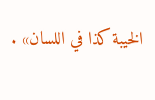الخيبة كذا في اللسان» .